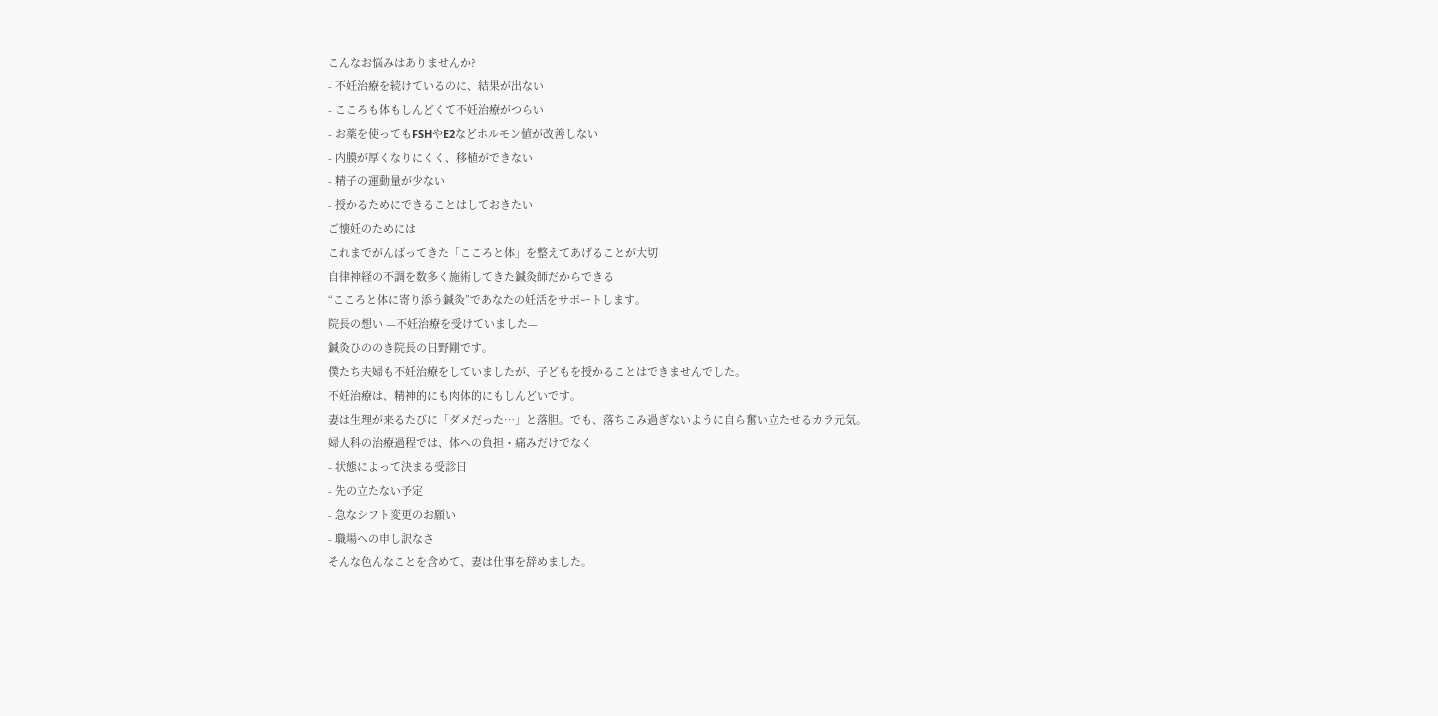こんなお悩みはありませんか?
- 不妊治療を続けているのに、結果が出ない
- こころも体もしんどくて不妊治療がつらい
- お薬を使ってもFSHやE2などホルモン値が改善しない
- 内膜が厚くなりにくく、移植ができない
- 精子の運動量が少ない
- 授かるためにできることはしておきたい
ご懐妊のためには
これまでがんばってきた「こころと体」を整えてあげることが大切
自律神経の不調を数多く施術してきた鍼灸師だからできる
“こころと体に寄り添う鍼灸”であなたの妊活をサポートします。
院長の想い —不妊治療を受けていました—
鍼灸ひののき院長の日野剛です。
僕たち夫婦も不妊治療をしていましたが、子どもを授かることはできませんでした。
不妊治療は、精神的にも肉体的にもしんどいです。
妻は生理が来るたびに「ダメだった…」と落胆。でも、落ちこみ過ぎないように自ら奮い立たせるカラ元気。
婦人科の治療過程では、体への負担・痛みだけでなく
- 状態によって決まる受診日
- 先の立たない予定
- 急なシフト変更のお願い
- 職場への申し訳なさ
そんな色んなことを含めて、妻は仕事を辞めました。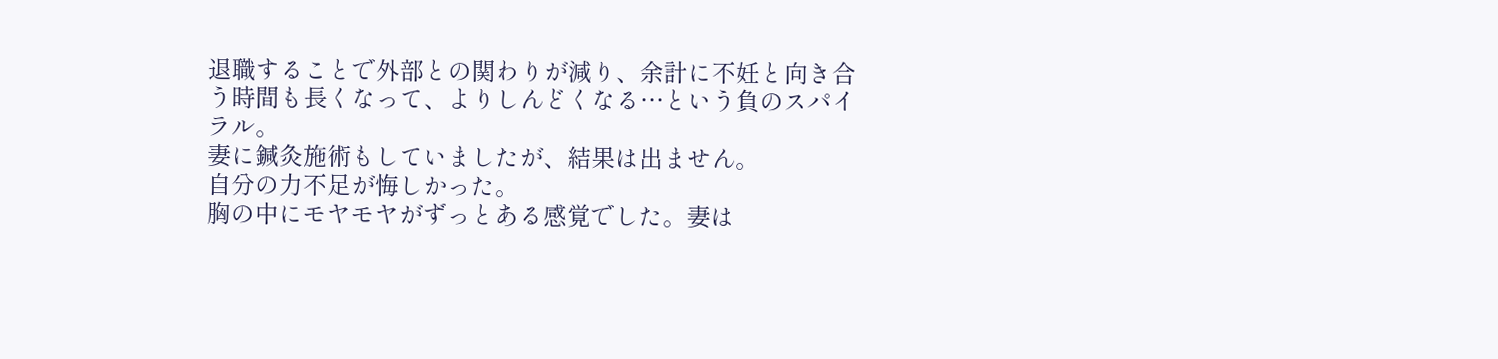退職することで外部との関わりが減り、余計に不妊と向き合う時間も長くなって、よりしんどくなる…という負のスパイラル。
妻に鍼灸施術もしていましたが、結果は出ません。
自分の力不足が悔しかった。
胸の中にモヤモヤがずっとある感覚でした。妻は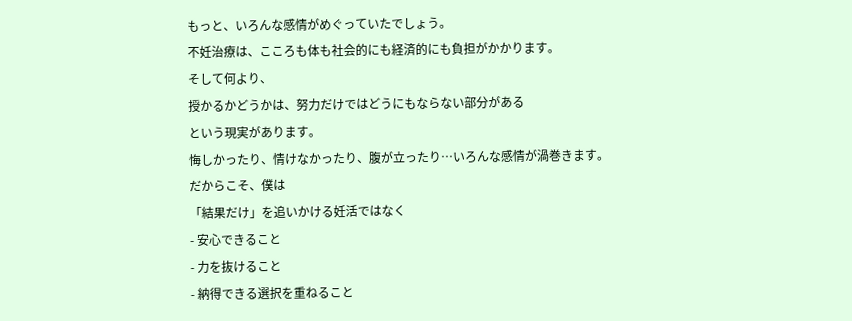もっと、いろんな感情がめぐっていたでしょう。
不妊治療は、こころも体も社会的にも経済的にも負担がかかります。
そして何より、
授かるかどうかは、努力だけではどうにもならない部分がある
という現実があります。
悔しかったり、情けなかったり、腹が立ったり…いろんな感情が渦巻きます。
だからこそ、僕は
「結果だけ」を追いかける妊活ではなく
- 安心できること
- 力を抜けること
- 納得できる選択を重ねること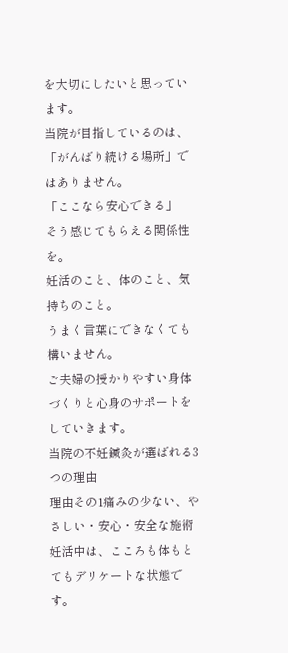を大切にしたいと思っています。
当院が目指しているのは、「がんばり続ける場所」ではありません。
「ここなら安心できる」
そう感じてもらえる関係性を。
妊活のこと、体のこと、気持ちのこと。
うまく言葉にできなくても構いません。
ご夫婦の授かりやすい身体づくりと心身のサポートをしていきます。
当院の不妊鍼灸が選ばれる3つの理由
理由その1痛みの少ない、やさしい・安心・安全な施術
妊活中は、こころも体もとてもデリケートな状態です。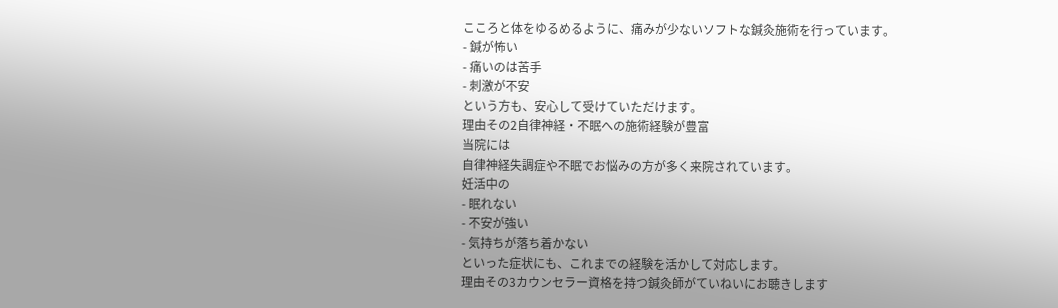こころと体をゆるめるように、痛みが少ないソフトな鍼灸施術を行っています。
- 鍼が怖い
- 痛いのは苦手
- 刺激が不安
という方も、安心して受けていただけます。
理由その2自律神経・不眠への施術経験が豊富
当院には
自律神経失調症や不眠でお悩みの方が多く来院されています。
妊活中の
- 眠れない
- 不安が強い
- 気持ちが落ち着かない
といった症状にも、これまでの経験を活かして対応します。
理由その3カウンセラー資格を持つ鍼灸師がていねいにお聴きします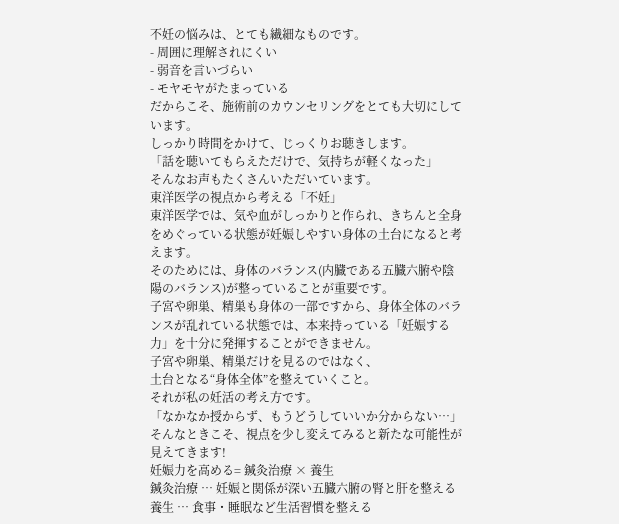不妊の悩みは、とても繊細なものです。
- 周囲に理解されにくい
- 弱音を言いづらい
- モヤモヤがたまっている
だからこそ、施術前のカウンセリングをとても大切にしています。
しっかり時間をかけて、じっくりお聴きします。
「話を聴いてもらえただけで、気持ちが軽くなった」
そんなお声もたくさんいただいています。
東洋医学の視点から考える「不妊」
東洋医学では、気や血がしっかりと作られ、きちんと全身をめぐっている状態が妊娠しやすい身体の土台になると考えます。
そのためには、身体のバランス(内臓である五臓六腑や陰陽のバランス)が整っていることが重要です。
子宮や卵巣、精巣も身体の一部ですから、身体全体のバランスが乱れている状態では、本来持っている「妊娠する力」を十分に発揮することができません。
子宮や卵巣、精巣だけを見るのではなく、
土台となる“身体全体”を整えていくこと。
それが私の妊活の考え方です。
「なかなか授からず、もうどうしていいか分からない…」
そんなときこそ、視点を少し変えてみると新たな可能性が見えてきます!
妊娠力を高める= 鍼灸治療 × 養生
鍼灸治療 … 妊娠と関係が深い五臓六腑の腎と肝を整える
養生 … 食事・睡眠など生活習慣を整える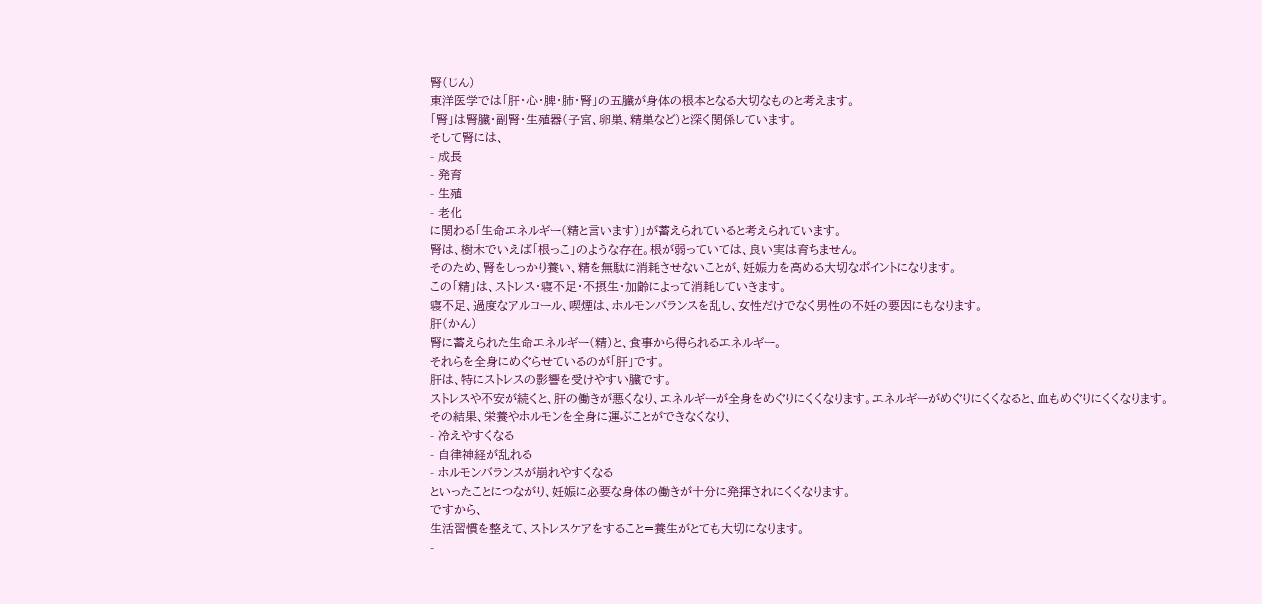腎(じん)
東洋医学では「肝・心・脾・肺・腎」の五臓が身体の根本となる大切なものと考えます。
「腎」は腎臓・副腎・生殖器(子宮、卵巣、精巣など)と深く関係しています。
そして腎には、
- 成長
- 発育
- 生殖
- 老化
に関わる「生命エネルギー(精と言います)」が蓄えられていると考えられています。
腎は、樹木でいえば「根っこ」のような存在。根が弱っていては、良い実は育ちません。
そのため、腎をしっかり養い、精を無駄に消耗させないことが、妊娠力を高める大切なポイントになります。
この「精」は、ストレス・寝不足・不摂生・加齢によって消耗していきます。
寝不足、過度なアルコール、喫煙は、ホルモンバランスを乱し、女性だけでなく男性の不妊の要因にもなります。
肝(かん)
腎に蓄えられた生命エネルギー(精)と、食事から得られるエネルギー。
それらを全身にめぐらせているのが「肝」です。
肝は、特にストレスの影響を受けやすい臓です。
ストレスや不安が続くと、肝の働きが悪くなり、エネルギーが全身をめぐりにくくなります。エネルギーがめぐりにくくなると、血もめぐりにくくなります。
その結果、栄養やホルモンを全身に運ぶことができなくなり、
- 冷えやすくなる
- 自律神経が乱れる
- ホルモンバランスが崩れやすくなる
といったことにつながり、妊娠に必要な身体の働きが十分に発揮されにくくなります。
ですから、
生活習慣を整えて、ストレスケアをすること=養生がとても大切になります。
-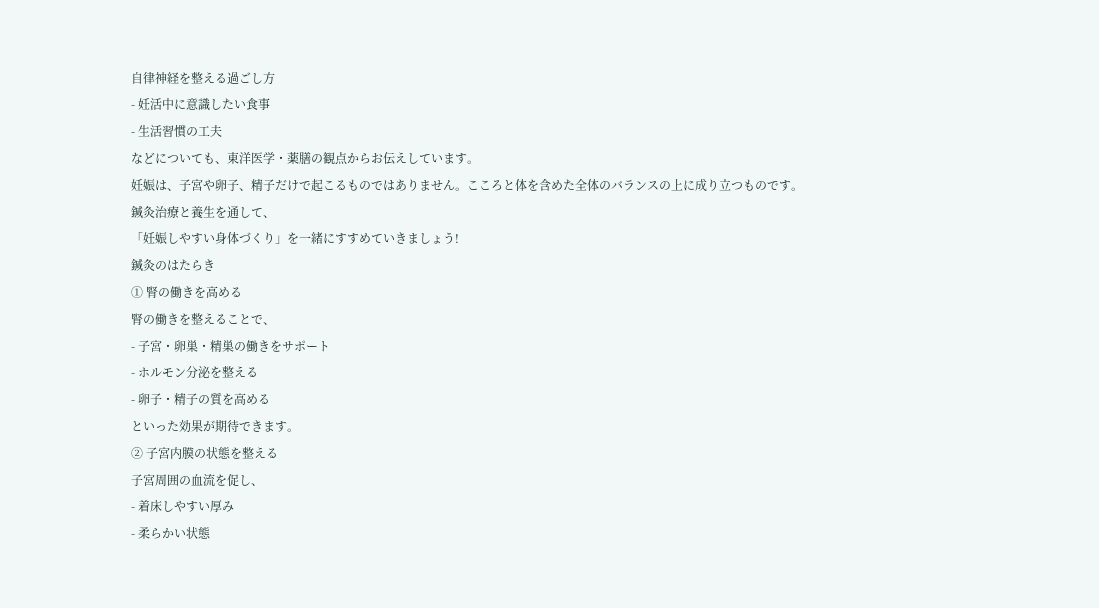自律神経を整える過ごし方
- 妊活中に意識したい食事
- 生活習慣の工夫
などについても、東洋医学・薬膳の観点からお伝えしています。
妊娠は、子宮や卵子、精子だけで起こるものではありません。こころと体を含めた全体のバランスの上に成り立つものです。
鍼灸治療と養生を通して、
「妊娠しやすい身体づくり」を一緒にすすめていきましょう!
鍼灸のはたらき
① 腎の働きを高める
腎の働きを整えることで、
- 子宮・卵巣・精巣の働きをサポート
- ホルモン分泌を整える
- 卵子・精子の質を高める
といった効果が期待できます。
② 子宮内膜の状態を整える
子宮周囲の血流を促し、
- 着床しやすい厚み
- 柔らかい状態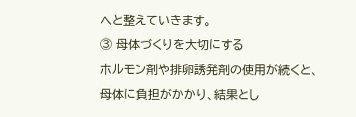へと整えていきます。
③ 母体づくりを大切にする
ホルモン剤や排卵誘発剤の使用が続くと、
母体に負担がかかり、結果とし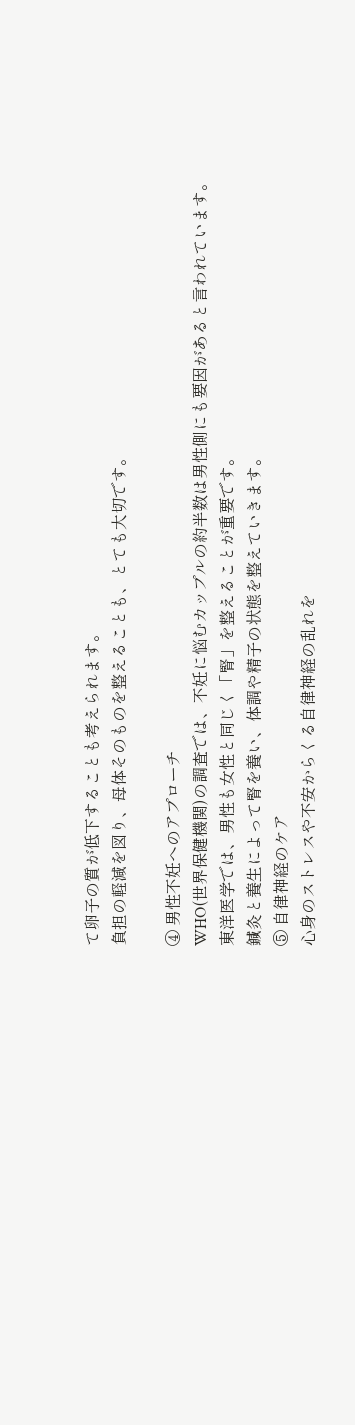て卵子の質が低下することも考えられます。
負担の軽減を図り、母体そのものを整えることも、とても大切です。

④ 男性不妊へのアプローチ
WHO(世界保健機関)の調査では、不妊に悩むカップルの約半数は男性側にも要因があると言われています。
東洋医学では、男性も女性と同じく「腎」を整えることが重要です。
鍼灸と養生によって腎を養い、体調や精子の状態を整えていきます。
⑤ 自律神経のケア
心身のストレスや不安からくる自律神経の乱れを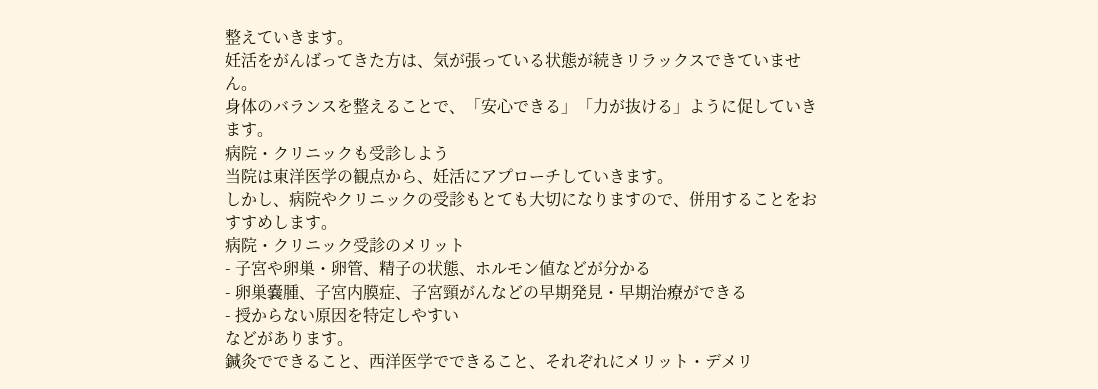整えていきます。
妊活をがんばってきた方は、気が張っている状態が続きリラックスできていません。
身体のバランスを整えることで、「安心できる」「力が抜ける」ように促していきます。
病院・クリニックも受診しよう
当院は東洋医学の観点から、妊活にアプローチしていきます。
しかし、病院やクリニックの受診もとても大切になりますので、併用することをおすすめします。
病院・クリニック受診のメリット
- 子宮や卵巣・卵管、精子の状態、ホルモン値などが分かる
- 卵巣嚢腫、子宮内膜症、子宮頸がんなどの早期発見・早期治療ができる
- 授からない原因を特定しやすい
などがあります。
鍼灸でできること、西洋医学でできること、それぞれにメリット・デメリ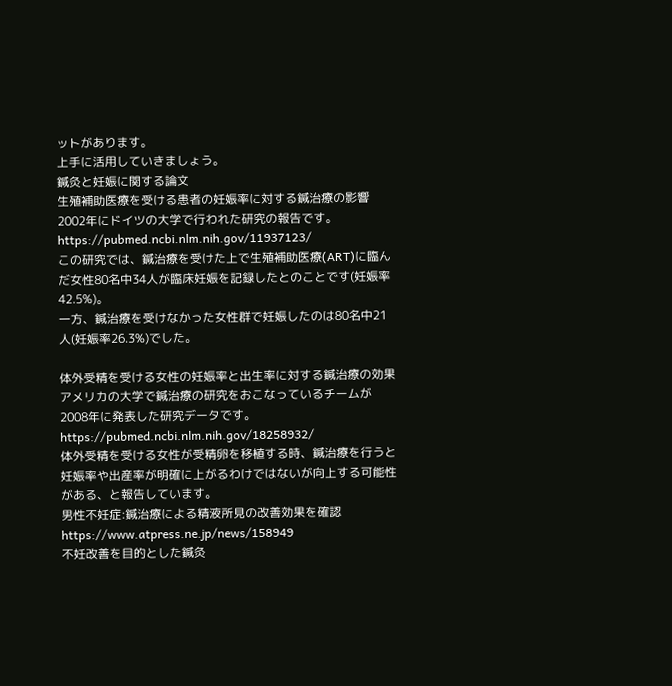ットがあります。
上手に活用していきましょう。
鍼灸と妊娠に関する論文
生殖補助医療を受ける患者の妊娠率に対する鍼治療の影響
2002年にドイツの大学で行われた研究の報告です。
https://pubmed.ncbi.nlm.nih.gov/11937123/
この研究では、鍼治療を受けた上で生殖補助医療(ART)に臨んだ女性80名中34人が臨床妊娠を記録したとのことです(妊娠率42.5%)。
一方、鍼治療を受けなかった女性群で妊娠したのは80名中21人(妊娠率26.3%)でした。

体外受精を受ける女性の妊娠率と出生率に対する鍼治療の効果
アメリカの大学で鍼治療の研究をおこなっているチームが2008年に発表した研究データです。
https://pubmed.ncbi.nlm.nih.gov/18258932/
体外受精を受ける女性が受精卵を移植する時、鍼治療を行うと妊娠率や出産率が明確に上がるわけではないが向上する可能性がある、と報告しています。
男性不妊症:鍼治療による精液所見の改善効果を確認
https://www.atpress.ne.jp/news/158949
不妊改善を目的とした鍼灸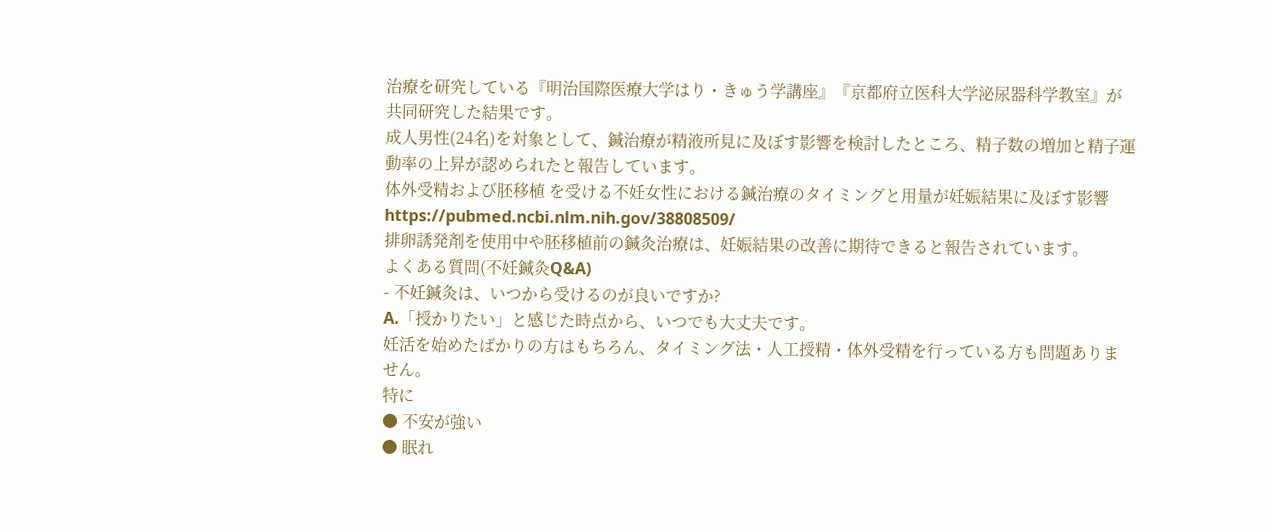治療を研究している『明治国際医療大学はり・きゅう学講座』『京都府立医科大学泌尿器科学教室』が共同研究した結果です。
成人男性(24名)を対象として、鍼治療が精液所見に及ぼす影響を検討したところ、精子数の増加と精子運動率の上昇が認められたと報告しています。
体外受精および胚移植 を受ける不妊女性における鍼治療のタイミングと用量が妊娠結果に及ぼす影響
https://pubmed.ncbi.nlm.nih.gov/38808509/
排卵誘発剤を使用中や胚移植前の鍼灸治療は、妊娠結果の改善に期待できると報告されています。
よくある質問(不妊鍼灸Q&A)
- 不妊鍼灸は、いつから受けるのが良いですか?
A.「授かりたい」と感じた時点から、いつでも大丈夫です。
妊活を始めたばかりの方はもちろん、タイミング法・人工授精・体外受精を行っている方も問題ありません。
特に
● 不安が強い
● 眠れ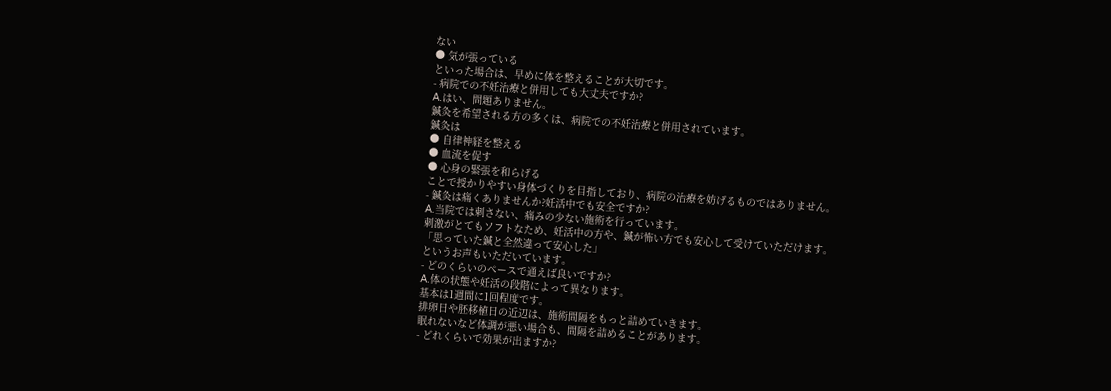ない
● 気が張っている
といった場合は、早めに体を整えることが大切です。
- 病院での不妊治療と併用しても大丈夫ですか?
A.はい、問題ありません。
鍼灸を希望される方の多くは、病院での不妊治療と併用されています。
鍼灸は
● 自律神経を整える
● 血流を促す
● 心身の緊張を和らげる
ことで授かりやすい身体づくりを目指しており、病院の治療を妨げるものではありません。
- 鍼灸は痛くありませんか?妊活中でも安全ですか?
A.当院では刺さない、痛みの少ない施術を行っています。
刺激がとてもソフトなため、妊活中の方や、鍼が怖い方でも安心して受けていただけます。
「思っていた鍼と全然違って安心した」
というお声もいただいています。
- どのくらいのペースで通えば良いですか?
A.体の状態や妊活の段階によって異なります。
基本は1週間に1回程度です。
排卵日や胚移植日の近辺は、施術間隔をもっと詰めていきます。
眠れないなど体調が悪い場合も、間隔を詰めることがあります。
- どれくらいで効果が出ますか?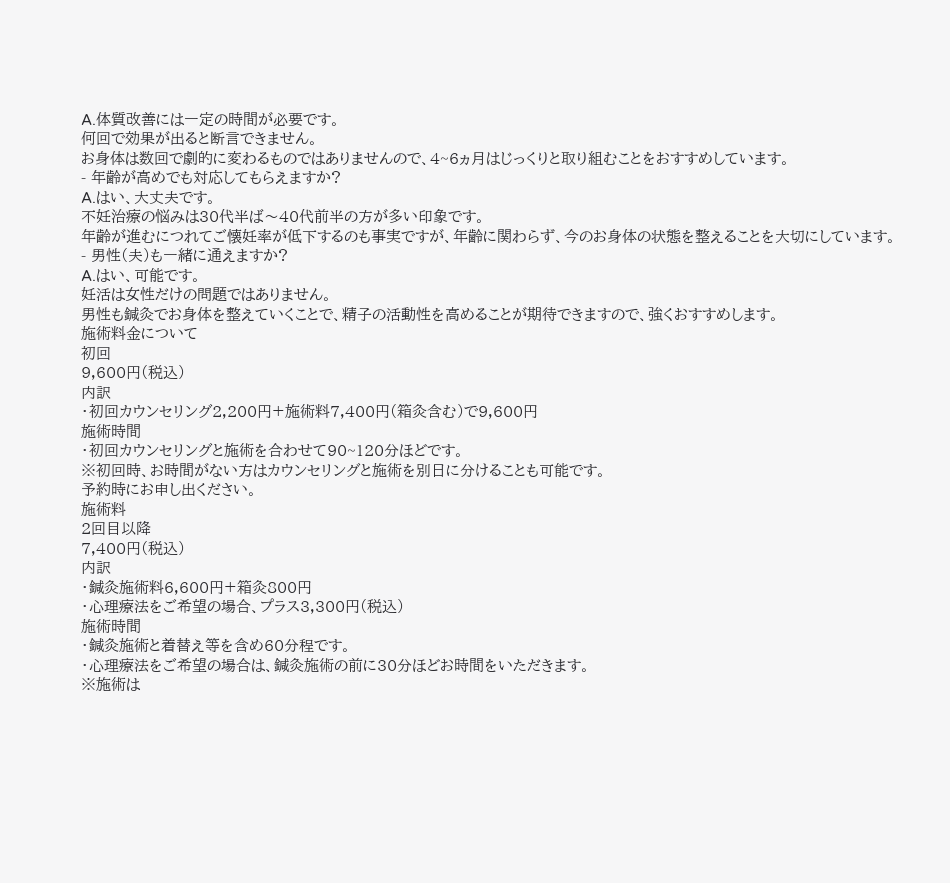A.体質改善には一定の時間が必要です。
何回で効果が出ると断言できません。
お身体は数回で劇的に変わるものではありませんので、4~6ヵ月はじっくりと取り組むことをおすすめしています。
- 年齢が高めでも対応してもらえますか?
A.はい、大丈夫です。
不妊治療の悩みは30代半ば〜40代前半の方が多い印象です。
年齢が進むにつれてご懐妊率が低下するのも事実ですが、年齢に関わらず、今のお身体の状態を整えることを大切にしています。
- 男性(夫)も一緒に通えますか?
A.はい、可能です。
妊活は女性だけの問題ではありません。
男性も鍼灸でお身体を整えていくことで、精子の活動性を高めることが期待できますので、強くおすすめします。
施術料金について
初回
9,600円(税込)
内訳
・初回カウンセリング2,200円+施術料7,400円(箱灸含む)で9,600円
施術時間
・初回カウンセリングと施術を合わせて90~120分ほどです。
※初回時、お時間がない方はカウンセリングと施術を別日に分けることも可能です。
予約時にお申し出ください。
施術料
2回目以降
7,400円(税込)
内訳
・鍼灸施術料6,600円+箱灸800円
・心理療法をご希望の場合、プラス3,300円(税込)
施術時間
・鍼灸施術と着替え等を含め60分程です。
・心理療法をご希望の場合は、鍼灸施術の前に30分ほどお時間をいただきます。
※施術は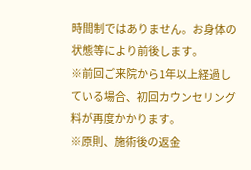時間制ではありません。お身体の状態等により前後します。
※前回ご来院から1年以上経過している場合、初回カウンセリング料が再度かかります。
※原則、施術後の返金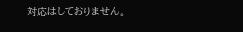対応はしておりません。